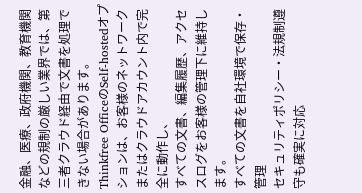金融、医療、政府機関、教育機関などの規制の厳しい業界では、第三者クラウド経由で文書を処理できない場合があります。
Thinkfree OfficeのSelf-hostedオプションは、お客様のネットワークまたはクラウドアカウント内で完全に動作し、
すべての文書、編集履歴、アクセスログをお客様の管理下に維持します。
すべての文書を自社環境で保存・管理
セキュリティポリシー・法規制遵守も確実に対応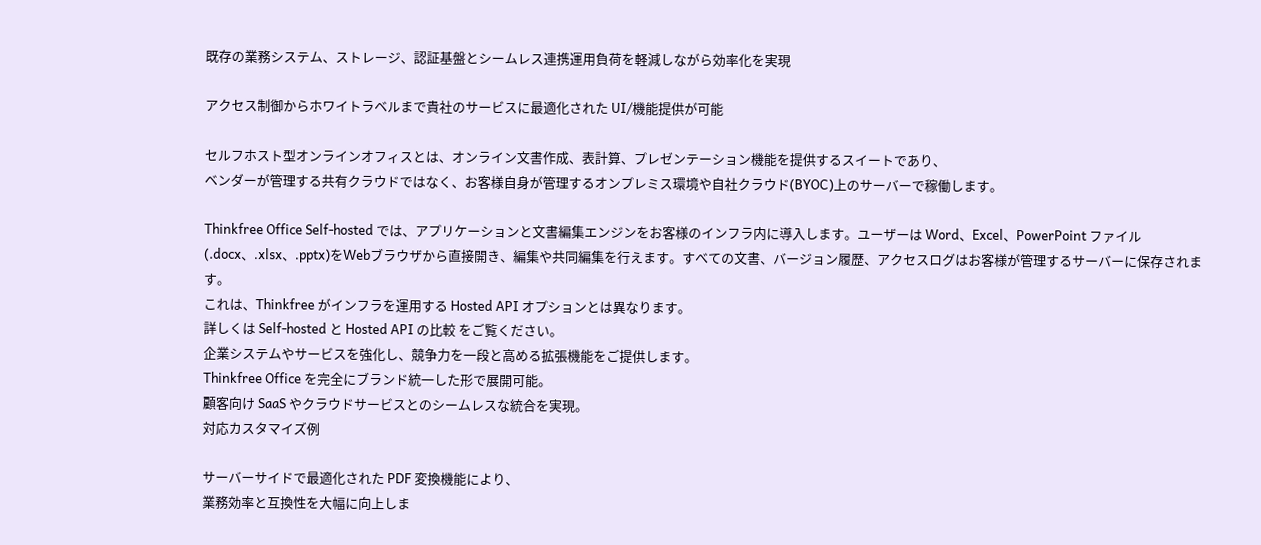既存の業務システム、ストレージ、認証基盤とシームレス連携運用負荷を軽減しながら効率化を実現

アクセス制御からホワイトラベルまで貴社のサービスに最適化された UI/機能提供が可能

セルフホスト型オンラインオフィスとは、オンライン文書作成、表計算、プレゼンテーション機能を提供するスイートであり、
ベンダーが管理する共有クラウドではなく、お客様自身が管理するオンプレミス環境や自社クラウド(BYOC)上のサーバーで稼働します。

Thinkfree Office Self-hosted では、アプリケーションと文書編集エンジンをお客様のインフラ内に導入します。ユーザーは Word、Excel、PowerPoint ファイル(.docx、.xlsx、.pptx)をWebブラウザから直接開き、編集や共同編集を行えます。すべての文書、バージョン履歴、アクセスログはお客様が管理するサーバーに保存されます。
これは、Thinkfree がインフラを運用する Hosted API オプションとは異なります。
詳しくは Self-hosted と Hosted API の比較 をご覧ください。
企業システムやサービスを強化し、競争力を一段と高める拡張機能をご提供します。
Thinkfree Office を完全にブランド統一した形で展開可能。
顧客向け SaaS やクラウドサービスとのシームレスな統合を実現。
対応カスタマイズ例

サーバーサイドで最適化された PDF 変換機能により、
業務効率と互換性を大幅に向上しま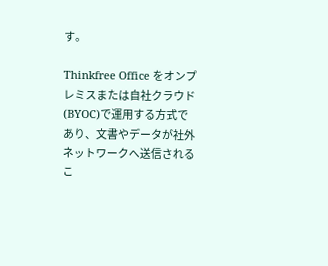す。

Thinkfree Office をオンプレミスまたは自社クラウド(BYOC)で運用する方式であり、文書やデータが社外ネットワークへ送信されるこ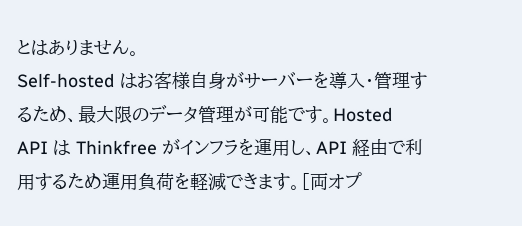とはありません。
Self-hosted はお客様自身がサーバーを導入・管理するため、最大限のデータ管理が可能です。Hosted API は Thinkfree がインフラを運用し、API 経由で利用するため運用負荷を軽減できます。[両オプ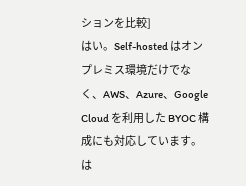ションを比較]
はい。Self-hosted はオンプレミス環境だけでなく、AWS、Azure、Google Cloud を利用した BYOC 構成にも対応しています。
は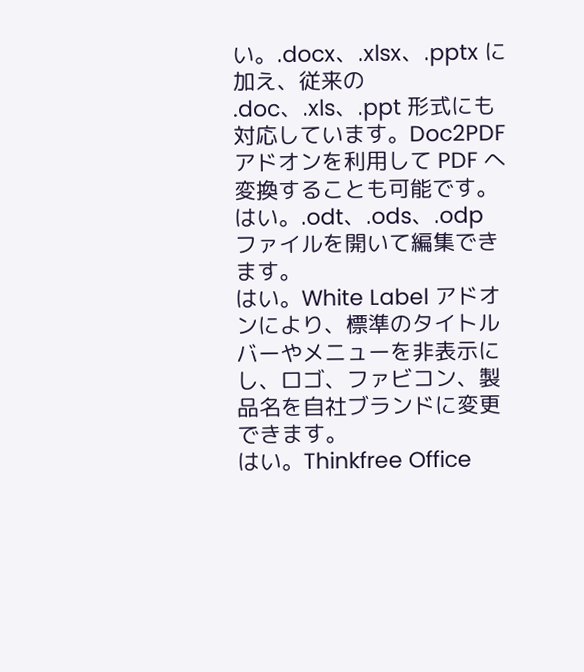い。.docx、.xlsx、.pptx に加え、従来の .doc、.xls、.ppt 形式にも対応しています。Doc2PDF アドオンを利用して PDF へ変換することも可能です。
はい。.odt、.ods、.odp ファイルを開いて編集できます。
はい。White Label アドオンにより、標準のタイトルバーやメニューを非表示にし、ロゴ、ファビコン、製品名を自社ブランドに変更できます。
はい。Thinkfree Office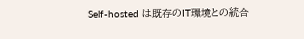Self-hosted は既存のIT環境との統合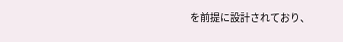を前提に設計されており、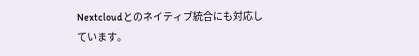Nextcloudとのネイティブ統合にも対応しています。